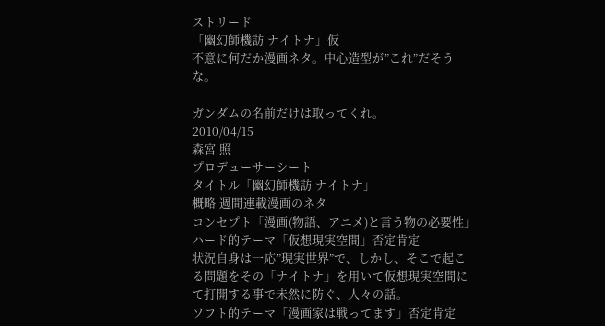ストリード
「幽幻師機訪 ナイトナ」仮
不意に何だか漫画ネタ。中心造型が”これ”だそうな。

ガンダムの名前だけは取ってくれ。
2010/04/15
森宮 照
プロデューサーシート
タイトル「幽幻師機訪 ナイトナ」
概略 週間連載漫画のネタ
コンセプト「漫画(物語、アニメ)と言う物の必要性」
ハード的テーマ「仮想現実空間」否定肯定
状況自身は一応”現実世界”で、しかし、そこで起こる問題をその「ナイトナ」を用いて仮想現実空間にて打開する事で未然に防ぐ、人々の話。
ソフト的テーマ「漫画家は戦ってます」否定肯定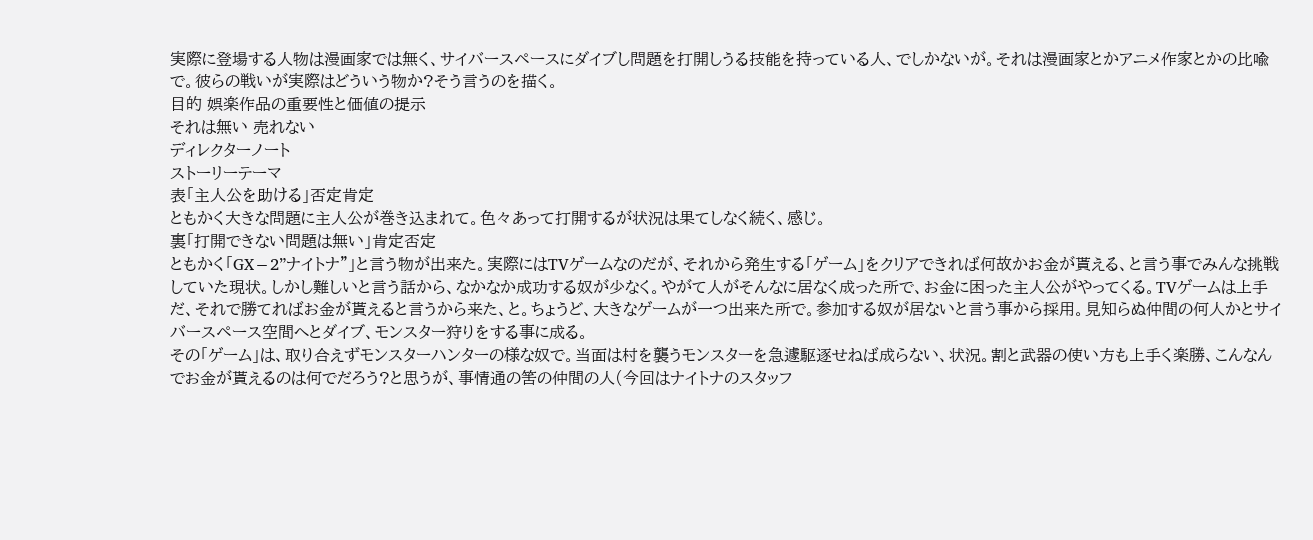実際に登場する人物は漫画家では無く、サイバースペースにダイブし問題を打開しうる技能を持っている人、でしかないが。それは漫画家とかアニメ作家とかの比喩で。彼らの戦いが実際はどういう物か?そう言うのを描く。
目的 娯楽作品の重要性と価値の提示
それは無い 売れない
ディレクターノート
ストーリーテーマ
表「主人公を助ける」否定肯定
ともかく大きな問題に主人公が巻き込まれて。色々あって打開するが状況は果てしなく続く、感じ。
裏「打開できない問題は無い」肯定否定
ともかく「GX−2”ナイトナ”」と言う物が出来た。実際にはTVゲームなのだが、それから発生する「ゲーム」をクリアできれば何故かお金が貰える、と言う事でみんな挑戦していた現状。しかし難しいと言う話から、なかなか成功する奴が少なく。やがて人がそんなに居なく成った所で、お金に困った主人公がやってくる。TVゲームは上手だ、それで勝てればお金が貰えると言うから来た、と。ちょうど、大きなゲームが一つ出来た所で。参加する奴が居ないと言う事から採用。見知らぬ仲間の何人かとサイバースペース空間へとダイブ、モンスター狩りをする事に成る。
その「ゲーム」は、取り合えずモンスターハンターの様な奴で。当面は村を襲うモンスターを急遽駆逐せねば成らない、状況。割と武器の使い方も上手く楽勝、こんなんでお金が貰えるのは何でだろう?と思うが、事情通の筈の仲間の人(今回はナイトナのスタッフ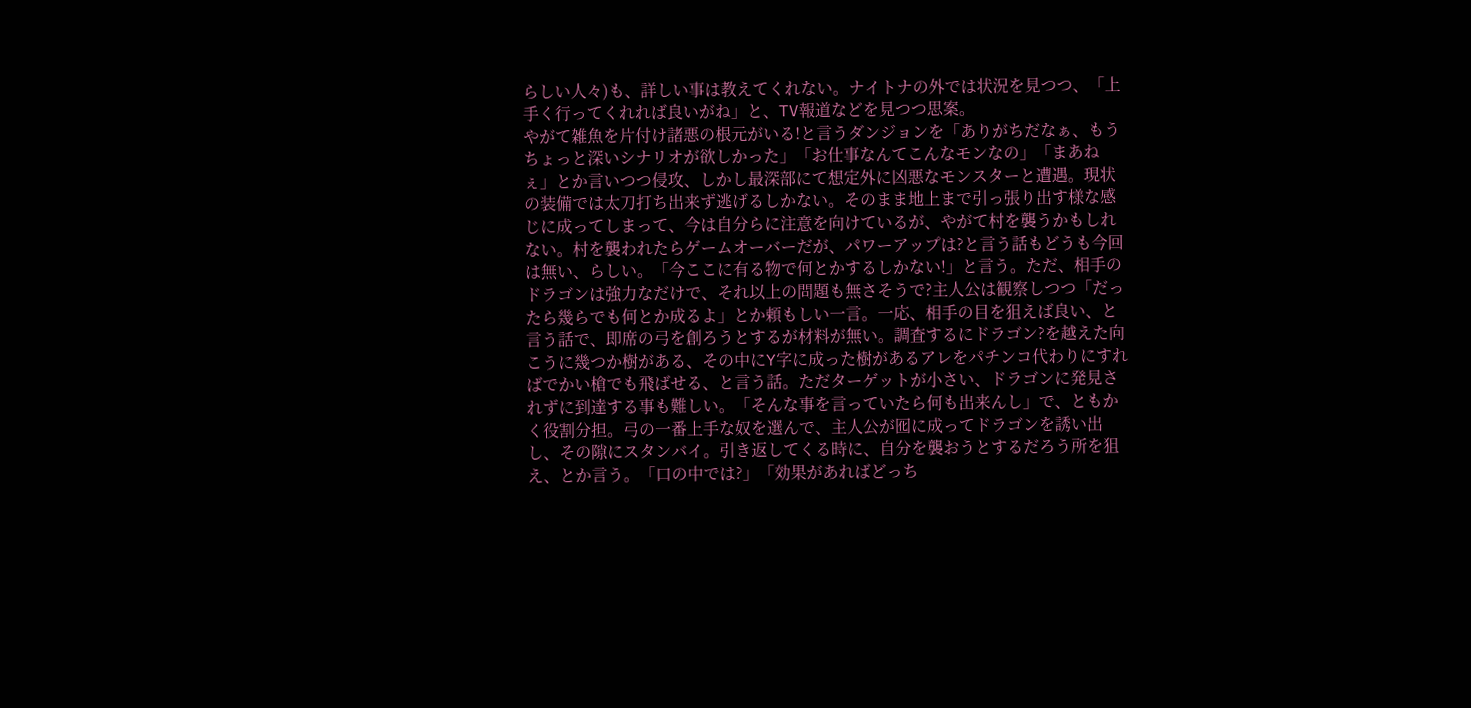らしい人々)も、詳しい事は教えてくれない。ナイトナの外では状況を見つつ、「上手く行ってくれれば良いがね」と、TV報道などを見つつ思案。
やがて雑魚を片付け諸悪の根元がいる!と言うダンジョンを「ありがちだなぁ、もうちょっと深いシナリオが欲しかった」「お仕事なんてこんなモンなの」「まあねぇ」とか言いつつ侵攻、しかし最深部にて想定外に凶悪なモンスターと遭遇。現状の装備では太刀打ち出来ず逃げるしかない。そのまま地上まで引っ張り出す様な感じに成ってしまって、今は自分らに注意を向けているが、やがて村を襲うかもしれない。村を襲われたらゲームオーバーだが、パワーアップは?と言う話もどうも今回は無い、らしい。「今ここに有る物で何とかするしかない!」と言う。ただ、相手のドラゴンは強力なだけで、それ以上の問題も無さそうで?主人公は観察しつつ「だったら幾らでも何とか成るよ」とか頼もしい一言。一応、相手の目を狙えば良い、と言う話で、即席の弓を創ろうとするが材料が無い。調査するにドラゴン?を越えた向こうに幾つか樹がある、その中にY字に成った樹があるアレをパチンコ代わりにすればでかい槍でも飛ばせる、と言う話。ただターゲットが小さい、ドラゴンに発見されずに到達する事も難しい。「そんな事を言っていたら何も出来んし」で、ともかく役割分担。弓の一番上手な奴を選んで、主人公が囮に成ってドラゴンを誘い出し、その隙にスタンバイ。引き返してくる時に、自分を襲おうとするだろう所を狙え、とか言う。「口の中では?」「効果があればどっち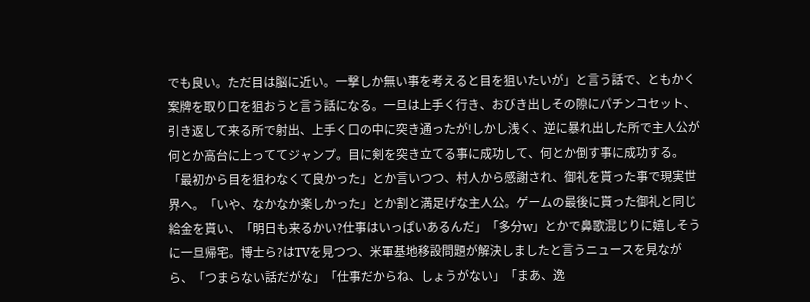でも良い。ただ目は脳に近い。一撃しか無い事を考えると目を狙いたいが」と言う話で、ともかく案牌を取り口を狙おうと言う話になる。一旦は上手く行き、おびき出しその隙にパチンコセット、引き返して来る所で射出、上手く口の中に突き通ったが!しかし浅く、逆に暴れ出した所で主人公が何とか高台に上っててジャンプ。目に剣を突き立てる事に成功して、何とか倒す事に成功する。「最初から目を狙わなくて良かった」とか言いつつ、村人から感謝され、御礼を貰った事で現実世界へ。「いや、なかなか楽しかった」とか割と満足げな主人公。ゲームの最後に貰った御礼と同じ給金を貰い、「明日も来るかい?仕事はいっぱいあるんだ」「多分w」とかで鼻歌混じりに嬉しそうに一旦帰宅。博士ら?はTVを見つつ、米軍基地移設問題が解決しましたと言うニュースを見ながら、「つまらない話だがな」「仕事だからね、しょうがない」「まあ、逸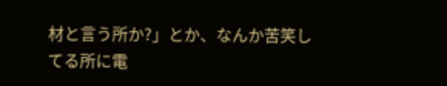材と言う所か?」とか、なんか苦笑してる所に電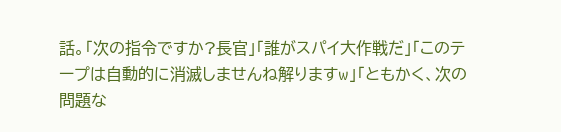話。「次の指令ですか?長官」「誰がスパイ大作戦だ」「このテープは自動的に消滅しませんね解りますw」「ともかく、次の問題な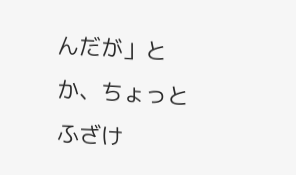んだが」とか、ちょっとふざけ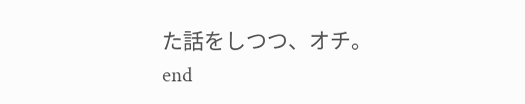た話をしつつ、オチ。
end